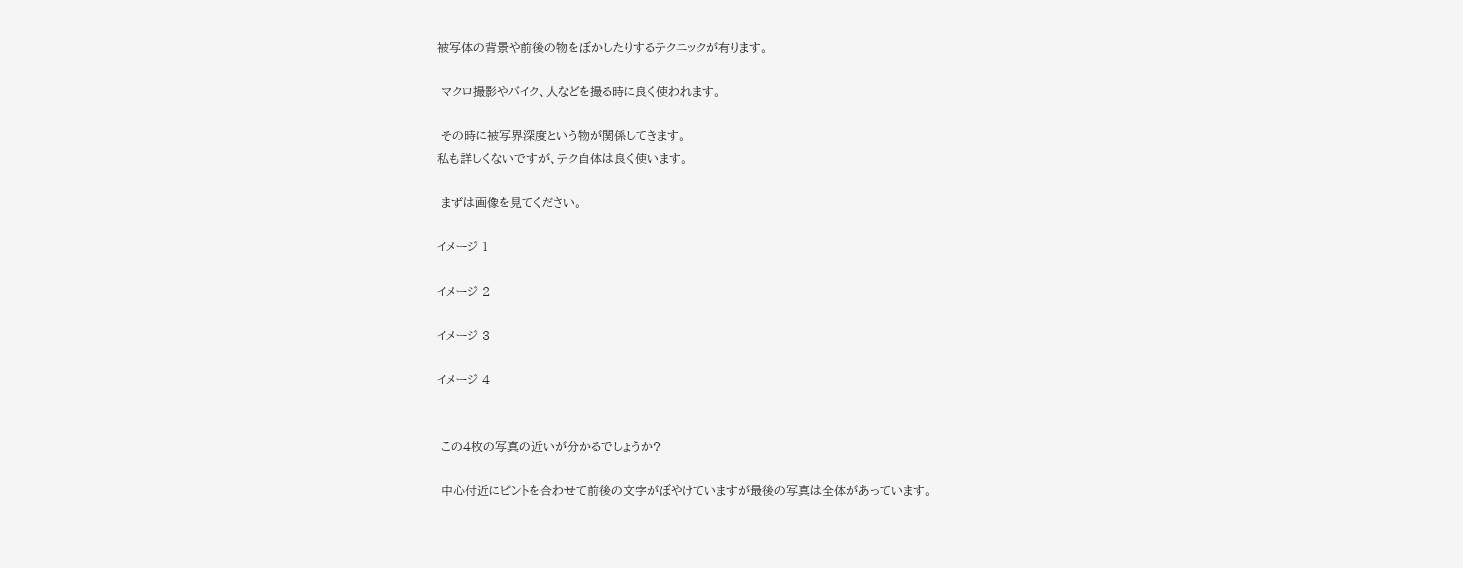被写体の背景や前後の物をぼかしたりするテクニックが有ります。

 マクロ撮影やバイク、人などを撮る時に良く使われます。

 その時に被写界深度という物が関係してきます。
私も詳しくないですが、テク自体は良く使います。

 まずは画像を見てください。

イメージ 1

イメージ 2

イメージ 3

イメージ 4


 この4枚の写真の近いが分かるでしょうか?

 中心付近にピントを合わせて前後の文字がぼやけていますが最後の写真は全体があっています。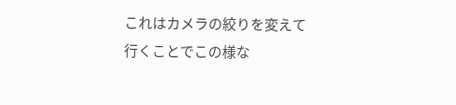これはカメラの絞りを変えて行くことでこの様な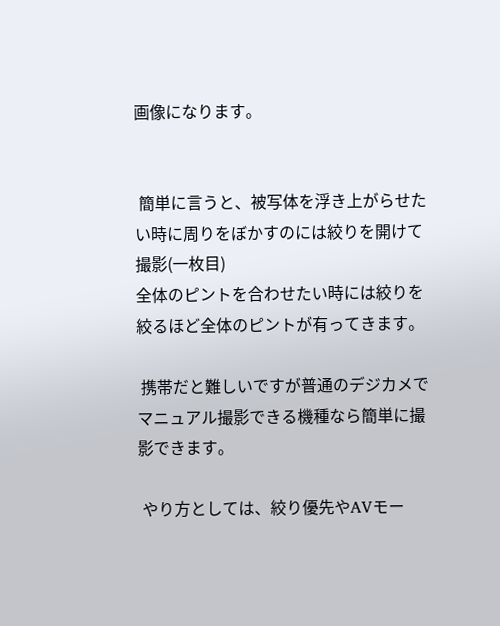画像になります。


 簡単に言うと、被写体を浮き上がらせたい時に周りをぼかすのには絞りを開けて撮影(一枚目)
全体のピントを合わせたい時には絞りを絞るほど全体のピントが有ってきます。

 携帯だと難しいですが普通のデジカメでマニュアル撮影できる機種なら簡単に撮影できます。

 やり方としては、絞り優先やAVモー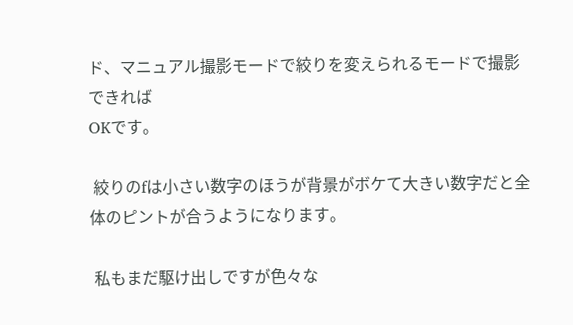ド、マニュアル撮影モードで絞りを変えられるモードで撮影できれば
OKです。

 絞りのfは小さい数字のほうが背景がボケて大きい数字だと全体のピントが合うようになります。

 私もまだ駆け出しですが色々な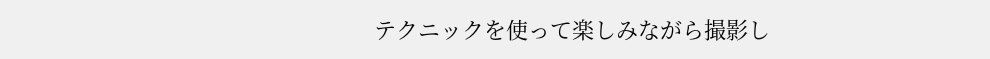テクニックを使って楽しみながら撮影し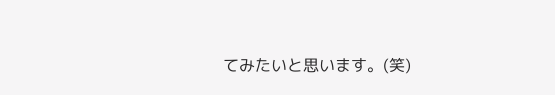てみたいと思います。(笑)